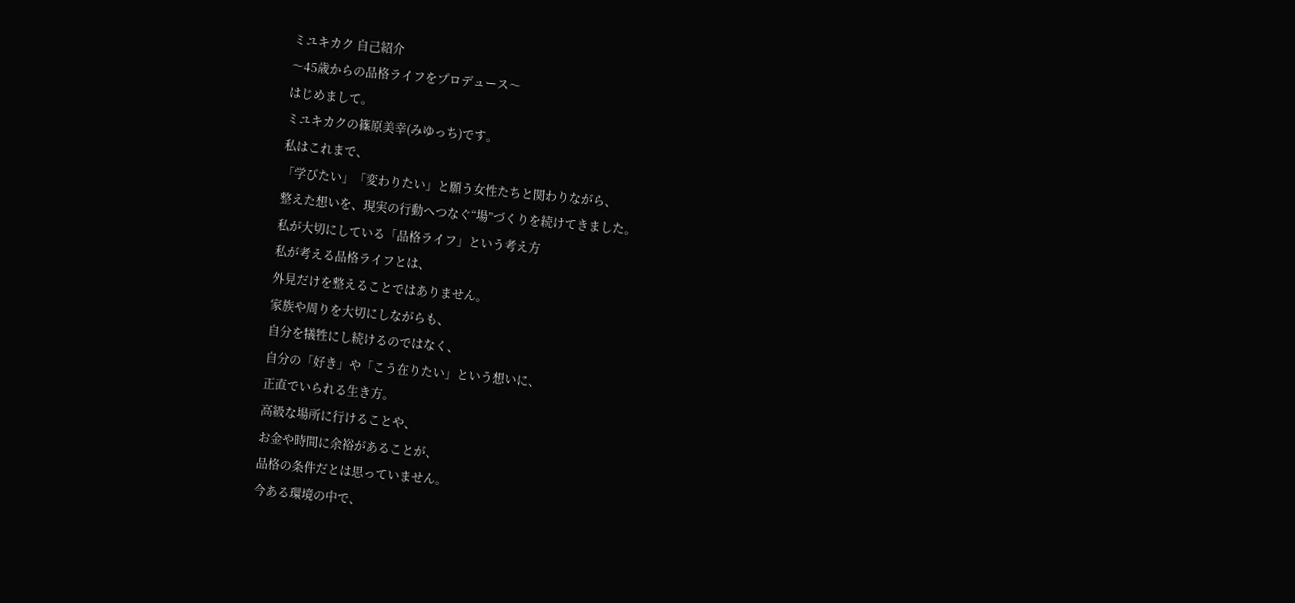ミユキカク 自己紹介
〜45歳からの品格ライフをプロデュース〜
はじめまして。
ミユキカクの篠原美幸(みゆっち)です。
私はこれまで、
「学びたい」「変わりたい」と願う女性たちと関わりながら、
整えた想いを、現実の行動へつなぐ“場”づくりを続けてきました。
私が大切にしている「品格ライフ」という考え方
私が考える品格ライフとは、
外見だけを整えることではありません。
家族や周りを大切にしながらも、
自分を犠牲にし続けるのではなく、
自分の「好き」や「こう在りたい」という想いに、
正直でいられる生き方。
高級な場所に行けることや、
お金や時間に余裕があることが、
品格の条件だとは思っていません。
今ある環境の中で、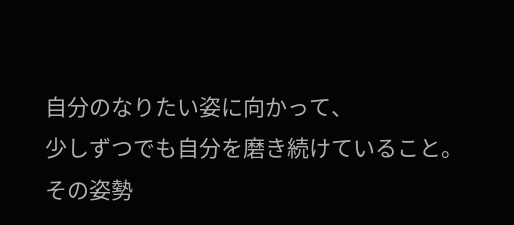自分のなりたい姿に向かって、
少しずつでも自分を磨き続けていること。
その姿勢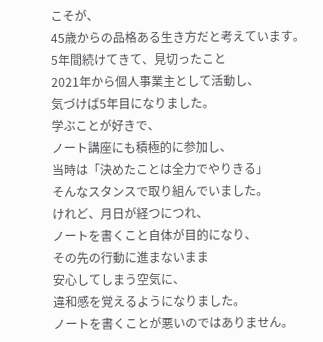こそが、
45歳からの品格ある生き方だと考えています。
5年間続けてきて、見切ったこと
2021年から個人事業主として活動し、
気づけば5年目になりました。
学ぶことが好きで、
ノート講座にも積極的に参加し、
当時は「決めたことは全力でやりきる」
そんなスタンスで取り組んでいました。
けれど、月日が経つにつれ、
ノートを書くこと自体が目的になり、
その先の行動に進まないまま
安心してしまう空気に、
違和感を覚えるようになりました。
ノートを書くことが悪いのではありません。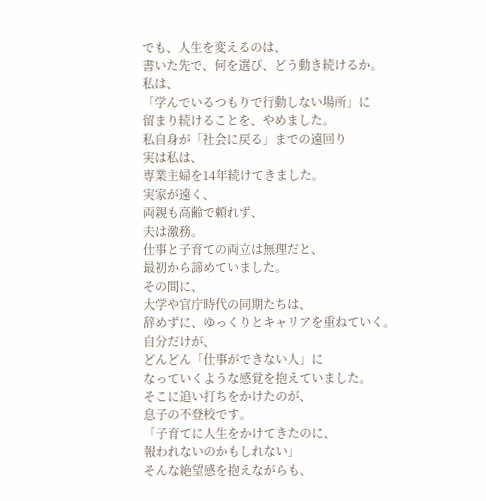でも、人生を変えるのは、
書いた先で、何を選び、どう動き続けるか。
私は、
「学んでいるつもりで行動しない場所」に
留まり続けることを、やめました。
私自身が「社会に戻る」までの遠回り
実は私は、
専業主婦を14年続けてきました。
実家が遠く、
両親も高齢で頼れず、
夫は激務。
仕事と子育ての両立は無理だと、
最初から諦めていました。
その間に、
大学や官庁時代の同期たちは、
辞めずに、ゆっくりとキャリアを重ねていく。
自分だけが、
どんどん「仕事ができない人」に
なっていくような感覚を抱えていました。
そこに追い打ちをかけたのが、
息子の不登校です。
「子育てに人生をかけてきたのに、
報われないのかもしれない」
そんな絶望感を抱えながらも、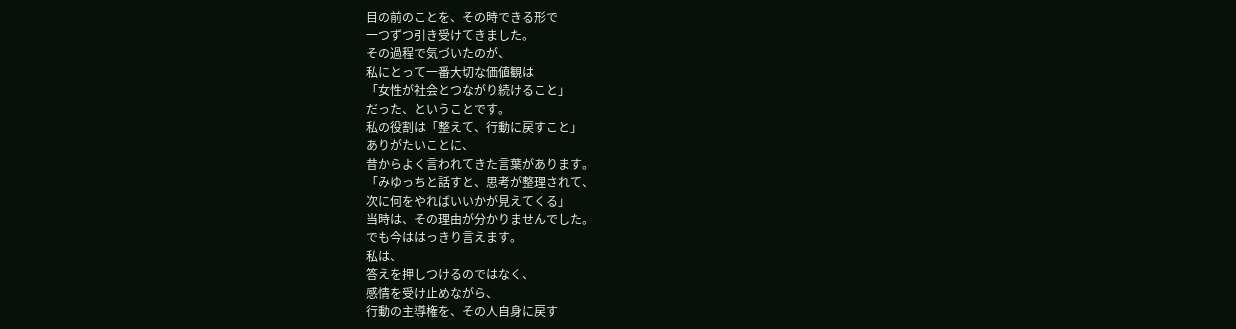目の前のことを、その時できる形で
一つずつ引き受けてきました。
その過程で気づいたのが、
私にとって一番大切な価値観は
「女性が社会とつながり続けること」
だった、ということです。
私の役割は「整えて、行動に戻すこと」
ありがたいことに、
昔からよく言われてきた言葉があります。
「みゆっちと話すと、思考が整理されて、
次に何をやればいいかが見えてくる」
当時は、その理由が分かりませんでした。
でも今ははっきり言えます。
私は、
答えを押しつけるのではなく、
感情を受け止めながら、
行動の主導権を、その人自身に戻す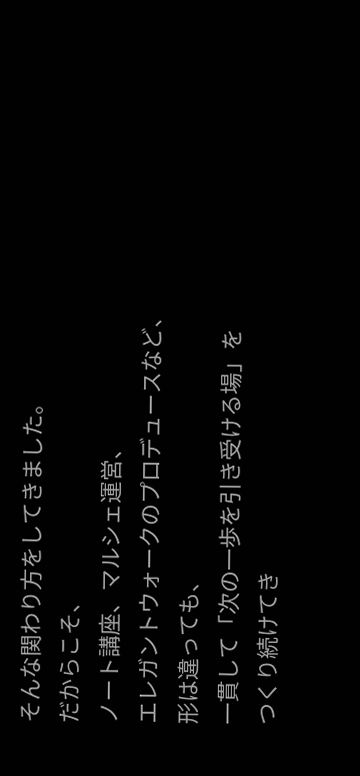そんな関わり方をしてきました。
だからこそ、
ノート講座、マルシェ運営、
エレガントウォークのプロデュースなど、
形は違っても、
一貫して「次の一歩を引き受ける場」を
つくり続けてき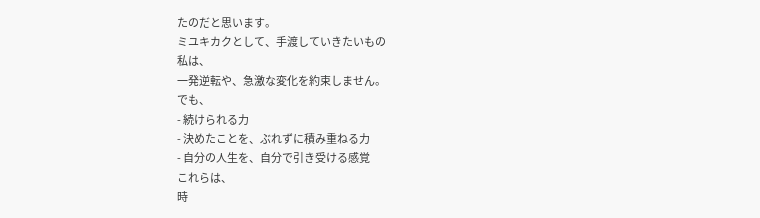たのだと思います。
ミユキカクとして、手渡していきたいもの
私は、
一発逆転や、急激な変化を約束しません。
でも、
- 続けられる力
- 決めたことを、ぶれずに積み重ねる力
- 自分の人生を、自分で引き受ける感覚
これらは、
時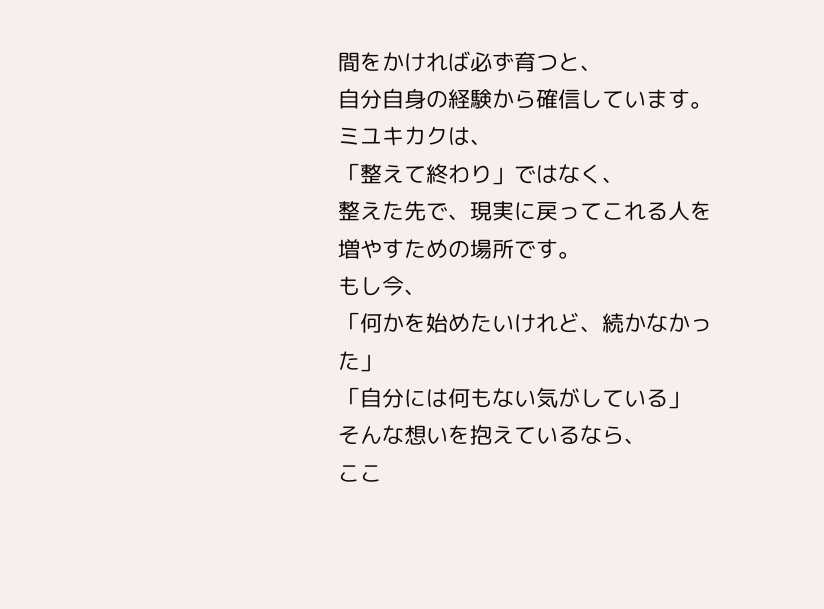間をかければ必ず育つと、
自分自身の経験から確信しています。
ミユキカクは、
「整えて終わり」ではなく、
整えた先で、現実に戻ってこれる人を
増やすための場所です。
もし今、
「何かを始めたいけれど、続かなかった」
「自分には何もない気がしている」
そんな想いを抱えているなら、
ここ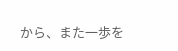から、また一歩を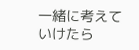一緒に考えていけたら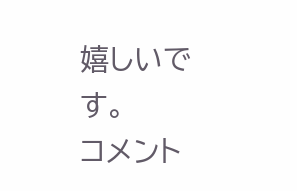嬉しいです。
コメント